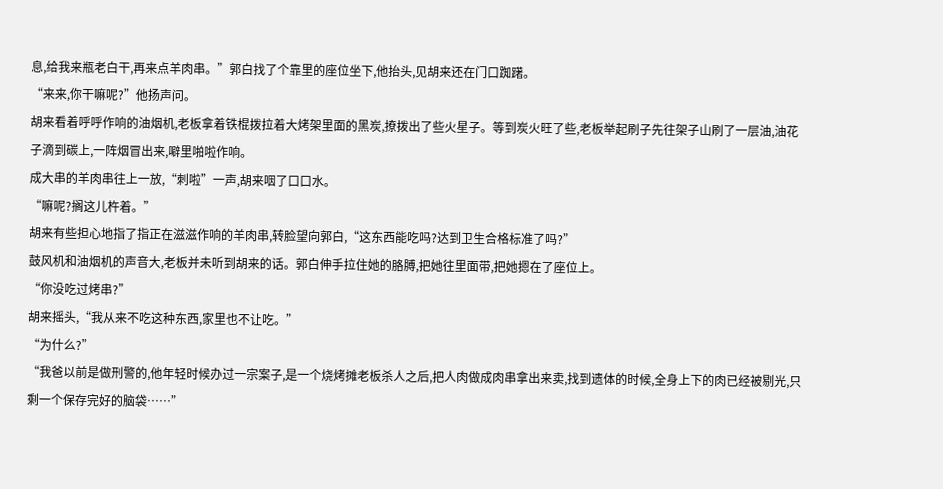息,给我来瓶老白干,再来点羊肉串。”郭白找了个靠里的座位坐下,他抬头,见胡来还在门口踟躇。
“来来,你干嘛呢?”他扬声问。
胡来看着呼呼作响的油烟机,老板拿着铁棍拨拉着大烤架里面的黑炭,撩拨出了些火星子。等到炭火旺了些,老板举起刷子先往架子山刷了一层油,油花子滴到碳上,一阵烟冒出来,噼里啪啦作响。
成大串的羊肉串往上一放,“刺啦”一声,胡来咽了口口水。
“嘛呢?搁这儿杵着。”
胡来有些担心地指了指正在滋滋作响的羊肉串,转脸望向郭白,“这东西能吃吗?达到卫生合格标准了吗?”
鼓风机和油烟机的声音大,老板并未听到胡来的话。郭白伸手拉住她的胳膊,把她往里面带,把她摁在了座位上。
“你没吃过烤串?”
胡来摇头,“我从来不吃这种东西,家里也不让吃。”
“为什么?”
“我爸以前是做刑警的,他年轻时候办过一宗案子,是一个烧烤摊老板杀人之后,把人肉做成肉串拿出来卖,找到遗体的时候,全身上下的肉已经被剔光,只剩一个保存完好的脑袋……”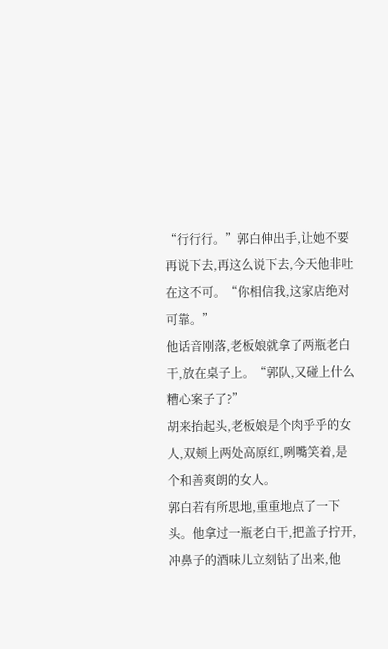“行行行。”郭白伸出手,让她不要再说下去,再这么说下去,今天他非吐在这不可。“你相信我,这家店绝对可靠。”
他话音刚落,老板娘就拿了两瓶老白干,放在桌子上。“郭队,又碰上什么糟心案子了?”
胡来抬起头,老板娘是个肉乎乎的女人,双颊上两处高原红,咧嘴笑着,是个和善爽朗的女人。
郭白若有所思地,重重地点了一下头。他拿过一瓶老白干,把盖子拧开,冲鼻子的酒味儿立刻钻了出来,他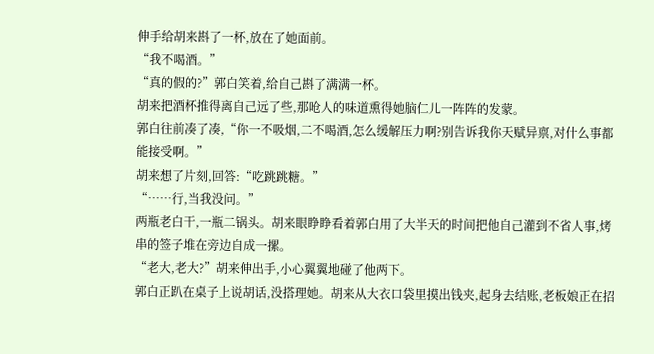伸手给胡来斟了一杯,放在了她面前。
“我不喝酒。”
“真的假的?”郭白笑着,给自己斟了满满一杯。
胡来把酒杯推得离自己远了些,那呛人的味道熏得她脑仁儿一阵阵的发蒙。
郭白往前凑了凑,“你一不吸烟,二不喝酒,怎么缓解压力啊?别告诉我你天赋异禀,对什么事都能接受啊。”
胡来想了片刻,回答:“吃跳跳糖。”
“……行,当我没问。”
两瓶老白干,一瓶二锅头。胡来眼睁睁看着郭白用了大半天的时间把他自己灌到不省人事,烤串的签子堆在旁边自成一摞。
“老大,老大?”胡来伸出手,小心翼翼地碰了他两下。
郭白正趴在桌子上说胡话,没搭理她。胡来从大衣口袋里摸出钱夹,起身去结账,老板娘正在招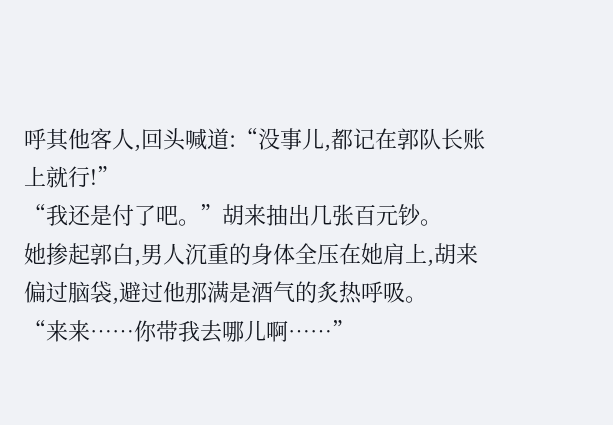呼其他客人,回头喊道:“没事儿,都记在郭队长账上就行!”
“我还是付了吧。”胡来抽出几张百元钞。
她掺起郭白,男人沉重的身体全压在她肩上,胡来偏过脑袋,避过他那满是酒气的炙热呼吸。
“来来……你带我去哪儿啊……”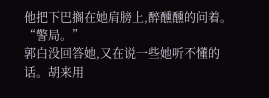他把下巴搁在她肩膀上,醉醺醺的问着。
“警局。”
郭白没回答她,又在说一些她听不懂的话。胡来用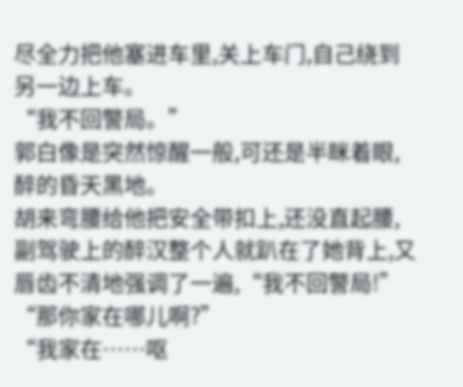尽全力把他塞进车里,关上车门,自己绕到另一边上车。
“我不回警局。”
郭白像是突然惊醒一般,可还是半眯着眼,醉的昏天黑地。
胡来弯腰给他把安全带扣上,还没直起腰,副驾驶上的醉汉整个人就趴在了她背上,又唇齿不清地强调了一遍,“我不回警局!”
“那你家在哪儿啊?”
“我家在……呕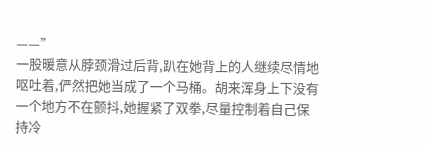——”
一股暖意从脖颈滑过后背,趴在她背上的人继续尽情地呕吐着,俨然把她当成了一个马桶。胡来浑身上下没有一个地方不在颤抖,她握紧了双拳,尽量控制着自己保持冷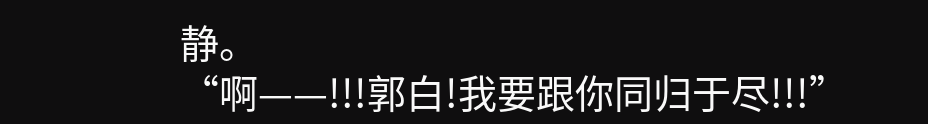静。
“啊——!!!郭白!我要跟你同归于尽!!!”